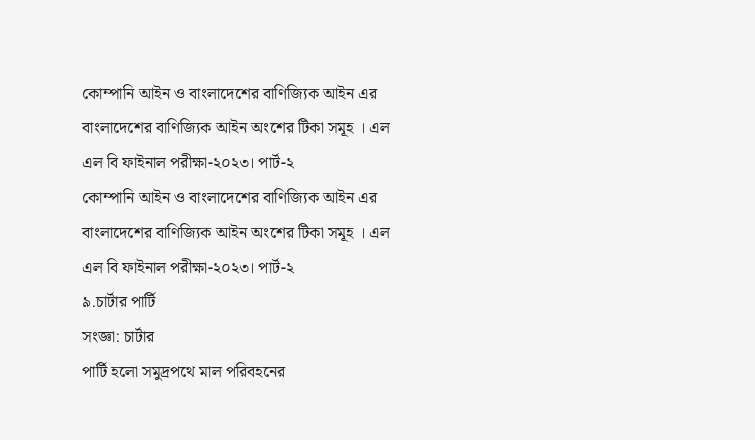কোম্পানি আইন ও বাংলাদেশের বাণিজ্যিক আইন এর বাংলাদেশের বাণিজ্যিক আইন অংশের টিকা সমূহ । এল এল বি ফাইনাল পরীক্ষা-২০২৩। পার্ট-২
কোম্পানি আইন ও বাংলাদেশের বাণিজ্যিক আইন এর বাংলাদেশের বাণিজ্যিক আইন অংশের টিকা সমূহ । এল এল বি ফাইনাল পরীক্ষা-২০২৩। পার্ট-২
৯.চার্টার পার্টি
সংজ্ঞা: চার্টার
পার্টি হলো সমুদ্রপথে মাল পরিবহনের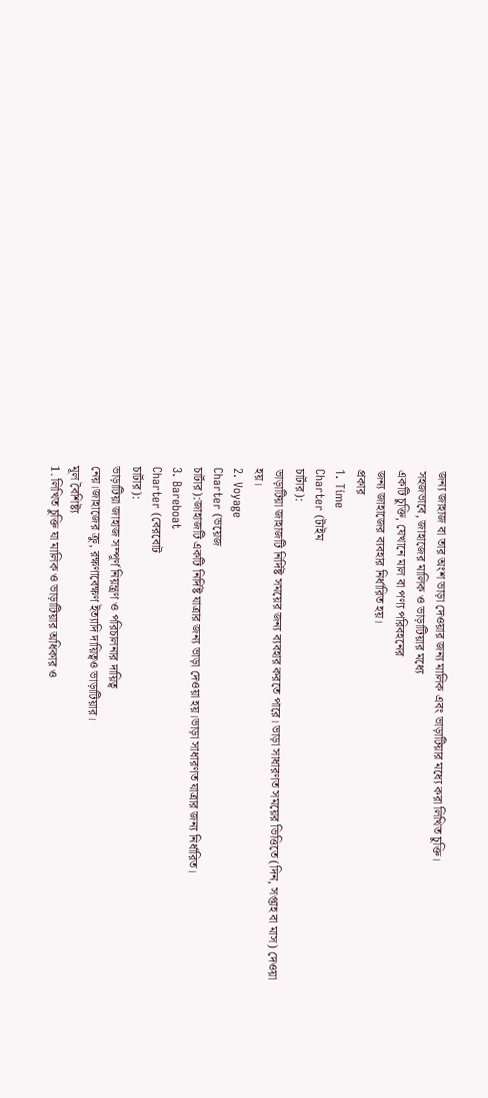জন্য জাহাজ বা তার অংশ ভাড়া দেওয়ার জন্য মালিক এবং ভাড়াটিয়ার মধ্যে করা লিখিত চুক্তি।
সহজভাবে, জাহাজের মালিক ও ভাড়াটিয়ার মধ্যে
একটি চুক্তি, যেখানে মাল বা পণ্য পরিবহনের
জন্য জাহাজের ব্যবহার নির্ধারিত হয়।
প্রকার
1. Time
Charter (টাইম
চার্টার):
ভাড়াটিয়া জাহাজটি নির্দিষ্ট সময়ের জন্য ব্যবহার করতে পারে। ভাড়া সাধারণত সময়ের ভিত্তিতে (দিন, সপ্তাহ বা মাস) দেওয়া
হয়।
2. Voyage
Charter (ভয়েজ
চার্টার):জাহাজটি একটি নির্দিষ্ট যাত্রার জন্য ভাড়া দেওয়া হয়।ভাড়া সাধারণত যাত্রার জন্য নির্ধারিত।
3. Bareboat
Charter (বেরবোট
চার্টার):
ভাড়াটিয়া জাহাজ সম্পূর্ণ নিয়ন্ত্রণ ও পরিচালনার দায়িত্ব
নেয়।জাহাজের ক্রু, রক্ষণাবেক্ষণ ইত্যাদি দায়িত্বও ভাড়াটিয়ার।
মূল বৈশিষ্ট্য
1. লিখিত চুক্তি যা মালিক ও ভাড়াটিয়ার অধিকার ও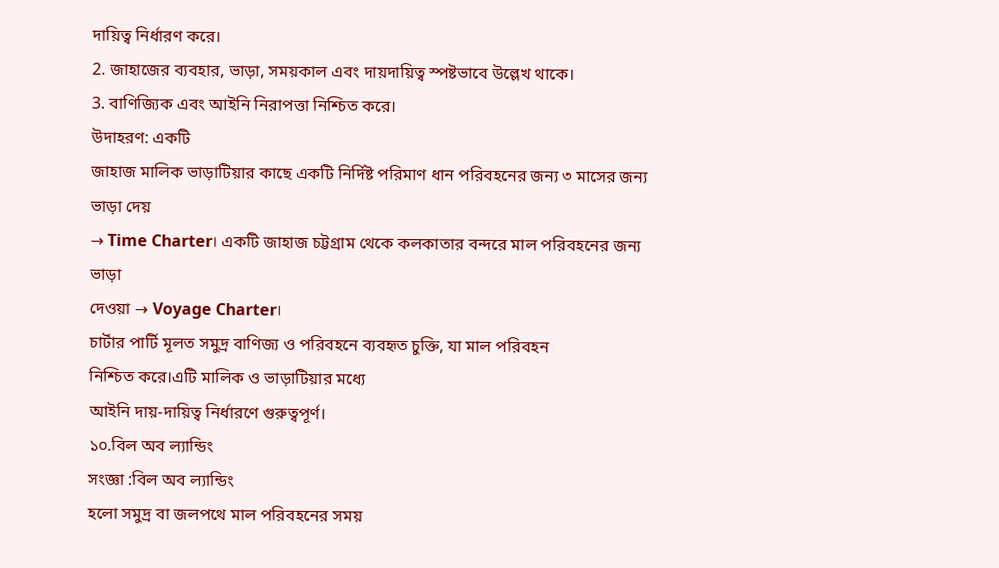দায়িত্ব নির্ধারণ করে।
2. জাহাজের ব্যবহার, ভাড়া, সময়কাল এবং দায়দায়িত্ব স্পষ্টভাবে উল্লেখ থাকে।
3. বাণিজ্যিক এবং আইনি নিরাপত্তা নিশ্চিত করে।
উদাহরণ: একটি
জাহাজ মালিক ভাড়াটিয়ার কাছে একটি নির্দিষ্ট পরিমাণ ধান পরিবহনের জন্য ৩ মাসের জন্য ভাড়া দেয়
→ Time Charter। একটি জাহাজ চট্টগ্রাম থেকে কলকাতার বন্দরে মাল পরিবহনের জন্য ভাড়া
দেওয়া → Voyage Charter।
চার্টার পার্টি মূলত সমুদ্র বাণিজ্য ও পরিবহনে ব্যবহৃত চুক্তি, যা মাল পরিবহন
নিশ্চিত করে।এটি মালিক ও ভাড়াটিয়ার মধ্যে
আইনি দায়-দায়িত্ব নির্ধারণে গুরুত্বপূর্ণ।
১০.বিল অব ল্যান্ডিং
সংজ্ঞা :বিল অব ল্যান্ডিং
হলো সমুদ্র বা জলপথে মাল পরিবহনের সময়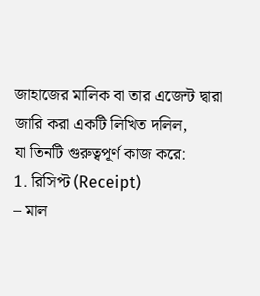জাহাজের মালিক বা তার এজেন্ট দ্বারা জারি করা একটি লিখিত দলিল,
যা তিনটি গুরুত্বপূর্ণ কাজ করে:
1. রিসিপ্ট (Receipt)
– মাল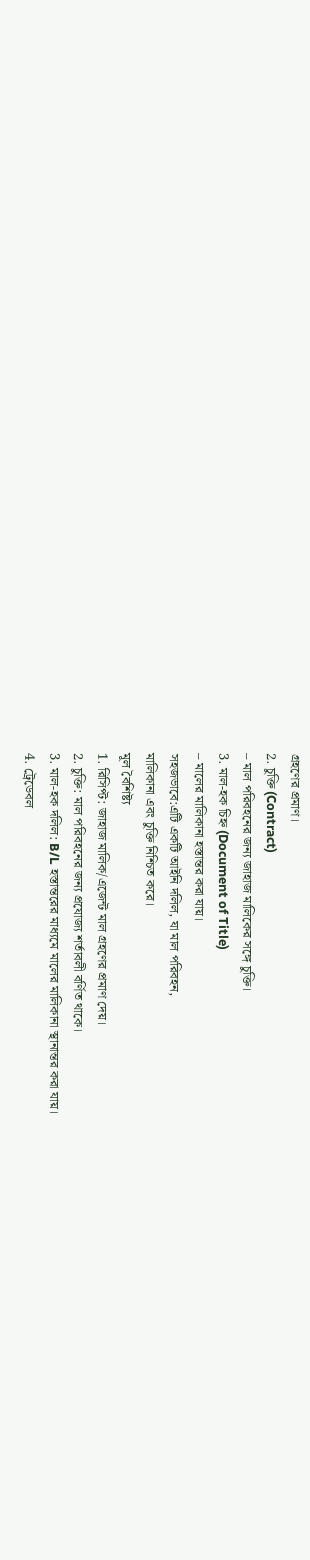গ্রহণের প্রমাণ।
2. চুক্তি (Contract)
– মাল পরিবহনের জন্য জাহাজ মালিকের সঙ্গে চুক্তি।
3. মাল-হক চিহ্ন (Document of Title)
– মালের মালিকানা হস্তান্তর করা যায়।
সহজভাবে:এটি একটি আইনি দলিল, যা মাল পরিবহন,
মালিকানা এবং চুক্তি নিশ্চিত করে।
মূল বৈশিষ্ট্য
1. রিসিপ্ট: জাহাজ মালিক/এজেন্ট মাল গ্রহণের প্রমাণ দেয়।
2. চুক্তি: মাল পরিবহনের জন্য প্রযোজ্য শর্তাবলী বর্ণিত থাকে।
3. মাল-হক দলিল: B/L হস্তান্তরের মাধ্যমে মালের মালিকানা স্থানান্তর করা যায়।
4. ট্রেডেবল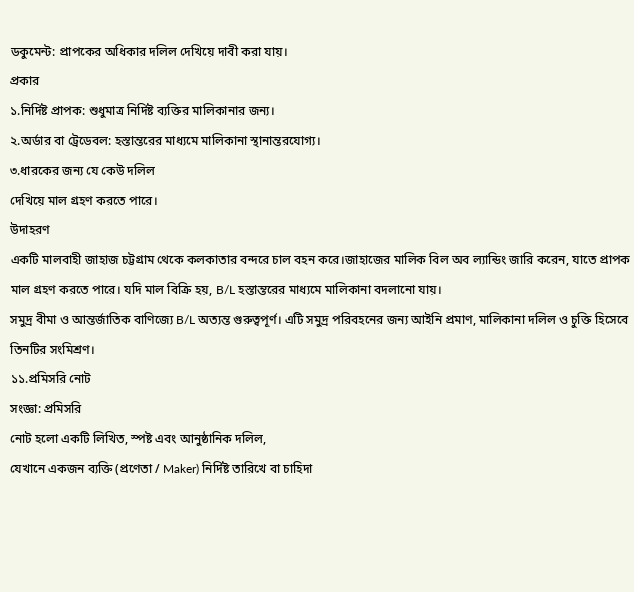ডকুমেন্ট: প্রাপকের অধিকার দলিল দেখিয়ে দাবী করা যায়।
প্রকার
১.নির্দিষ্ট প্রাপক: শুধুমাত্র নির্দিষ্ট ব্যক্তির মালিকানার জন্য।
২.অর্ডার বা ট্রেডেবল: হস্তান্তরের মাধ্যমে মালিকানা স্থানান্তরযোগ্য।
৩.ধারকের জন্য যে কেউ দলিল
দেখিয়ে মাল গ্রহণ করতে পারে।
উদাহরণ
একটি মালবাহী জাহাজ চট্টগ্রাম থেকে কলকাতার বন্দরে চাল বহন করে।জাহাজের মালিক বিল অব ল্যান্ডিং জারি করেন, যাতে প্রাপক মাল গ্রহণ করতে পারে। যদি মাল বিক্রি হয়, B/L হস্তান্তরের মাধ্যমে মালিকানা বদলানো যায়।
সমুদ্র বীমা ও আন্তর্জাতিক বাণিজ্যে B/L অত্যন্ত গুরুত্বপূর্ণ। এটি সমুদ্র পরিবহনের জন্য আইনি প্রমাণ, মালিকানা দলিল ও চুক্তি হিসেবে তিনটির সংমিশ্রণ।
১১.প্রমিসরি নোট
সংজ্ঞা: প্রমিসরি
নোট হলো একটি লিখিত, স্পষ্ট এবং আনুষ্ঠানিক দলিল,
যেখানে একজন ব্যক্তি (প্রণেতা / Maker) নির্দিষ্ট তারিখে বা চাহিদা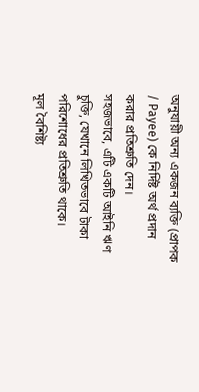অনুযায়ী অন্য একজন ব্যক্তি (প্রাপক / Payee) কে নির্দিষ্ট অর্থ প্রদান করার প্রতিশ্রুতি দেন।
সহজভাবে, এটি একটি আইনি ঋণ চুক্তি, যেখানে লিখিতভাবে টাকা পরিশোধের প্রতিশ্রুতি থাকে।
মূল বৈশিষ্ট্য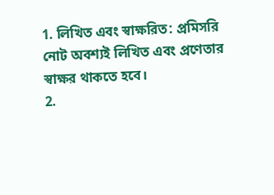1. লিখিত এবং স্বাক্ষরিত: প্রমিসরি নোট অবশ্যই লিখিত এবং প্রণেতার স্বাক্ষর থাকতে হবে।
2.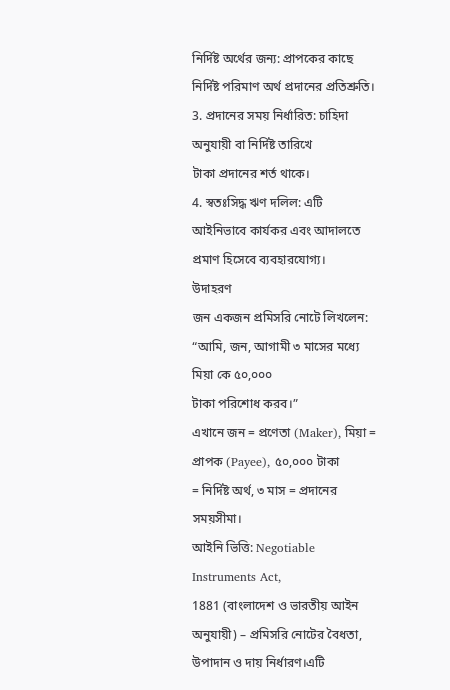নির্দিষ্ট অর্থের জন্য: প্রাপকের কাছে নির্দিষ্ট পরিমাণ অর্থ প্রদানের প্রতিশ্রুতি।
3. প্রদানের সময় নির্ধারিত: চাহিদা অনুযায়ী বা নির্দিষ্ট তারিখে
টাকা প্রদানের শর্ত থাকে।
4. স্বতঃসিদ্ধ ঋণ দলিল: এটি আইনিভাবে কার্যকর এবং আদালতে প্রমাণ হিসেবে ব্যবহারযোগ্য।
উদাহরণ
জন একজন প্রমিসরি নোটে লিখলেন:
“আমি, জন, আগামী ৩ মাসের মধ্যে
মিয়া কে ৫০,০০০
টাকা পরিশোধ করব।”
এখানে জন = প্রণেতা (Maker), মিয়া = প্রাপক (Payee), ৫০,০০০ টাকা
= নির্দিষ্ট অর্থ, ৩ মাস = প্রদানের
সময়সীমা।
আইনি ভিত্তি: Negotiable Instruments Act,
1881 (বাংলাদেশ ও ভারতীয় আইন অনুযায়ী) – প্রমিসরি নোটের বৈধতা, উপাদান ও দায় নির্ধারণ।এটি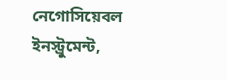নেগোসিয়েবল ইনস্ট্রুমেন্ট,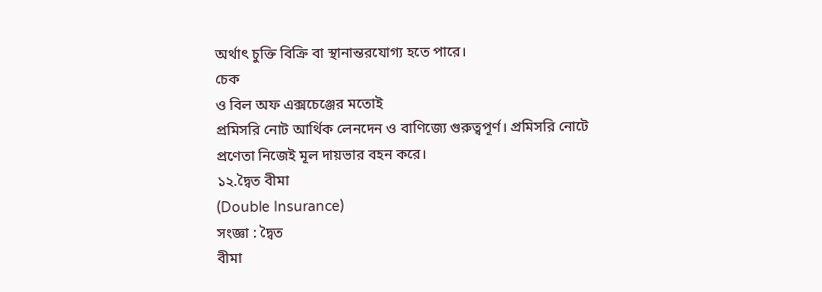অর্থাৎ চুক্তি বিক্রি বা স্থানান্তরযোগ্য হতে পারে।
চেক
ও বিল অফ এক্সচেঞ্জের মতোই
প্রমিসরি নোট আর্থিক লেনদেন ও বাণিজ্যে গুরুত্বপূর্ণ। প্রমিসরি নোটে
প্রণেতা নিজেই মূল দায়ভার বহন করে।
১২.দ্বৈত বীমা
(Double Insurance)
সংজ্ঞা : দ্বৈত
বীমা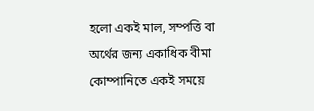হলো একই মাল, সম্পত্তি বা অর্থের জন্য একাধিক বীমা কোম্পানিতে একই সময়ে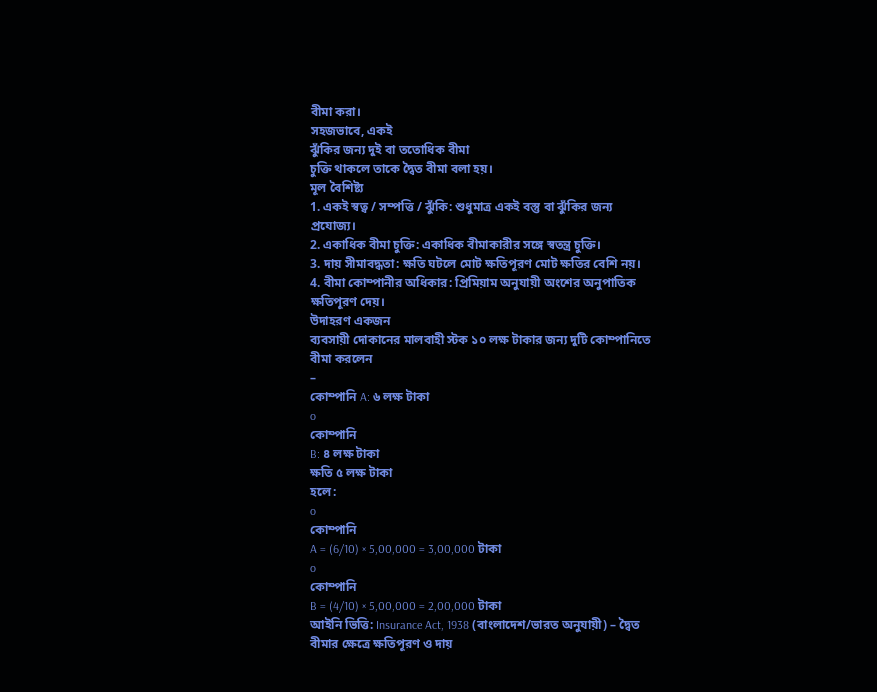বীমা করা।
সহজভাবে, একই
ঝুঁকির জন্য দুই বা ততোধিক বীমা
চুক্তি থাকলে তাকে দ্বৈত বীমা বলা হয়।
মূল বৈশিষ্ট্য
1. একই স্বত্ব / সম্পত্তি / ঝুঁকি: শুধুমাত্র একই বস্তু বা ঝুঁকির জন্য
প্রযোজ্য।
2. একাধিক বীমা চুক্তি: একাধিক বীমাকারীর সঙ্গে স্বতন্ত্র চুক্তি।
3. দায় সীমাবদ্ধতা: ক্ষতি ঘটলে মোট ক্ষতিপূরণ মোট ক্ষতির বেশি নয়।
4. বীমা কোম্পানীর অধিকার: প্রিমিয়াম অনুযায়ী অংশের অনুপাতিক ক্ষতিপূরণ দেয়।
উদাহরণ একজন
ব্যবসায়ী দোকানের মালবাহী স্টক ১০ লক্ষ টাকার জন্য দুটি কোম্পানিতে বীমা করলেন
–
কোম্পানি A: ৬ লক্ষ টাকা
o
কোম্পানি
B: ৪ লক্ষ টাকা
ক্ষতি ৫ লক্ষ টাকা
হলে:
o
কোম্পানি
A = (6/10) × 5,00,000 = 3,00,000 টাকা
o
কোম্পানি
B = (4/10) × 5,00,000 = 2,00,000 টাকা
আইনি ভিত্তি: Insurance Act, 1938 (বাংলাদেশ/ভারত অনুযায়ী) – দ্বৈত বীমার ক্ষেত্রে ক্ষতিপূরণ ও দায়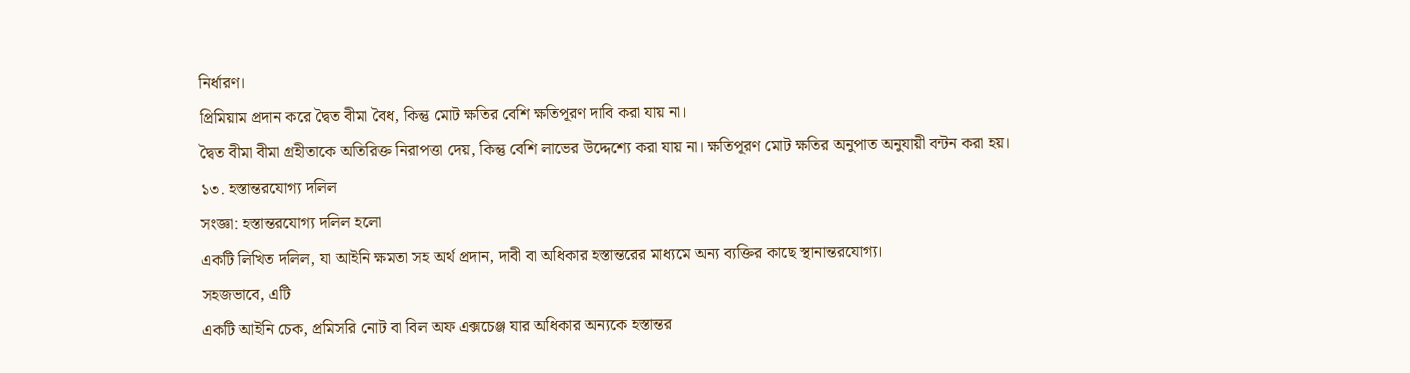নির্ধারণ।
প্রিমিয়াম প্রদান করে দ্বৈত বীমা বৈধ, কিন্তু মোট ক্ষতির বেশি ক্ষতিপূরণ দাবি করা যায় না।
দ্বৈত বীমা বীমা গ্রহীতাকে অতিরিক্ত নিরাপত্তা দেয়, কিন্তু বেশি লাভের উদ্দেশ্যে করা যায় না। ক্ষতিপূরণ মোট ক্ষতির অনুপাত অনুযায়ী বন্টন করা হয়।
১৩. হস্তান্তরযোগ্য দলিল
সংজ্ঞা: হস্তান্তরযোগ্য দলিল হলো
একটি লিখিত দলিল, যা আইনি ক্ষমতা সহ অর্থ প্রদান, দাবী বা অধিকার হস্তান্তরের মাধ্যমে অন্য ব্যক্তির কাছে স্থানান্তরযোগ্য।
সহজভাবে, এটি
একটি আইনি চেক, প্রমিসরি নোট বা বিল অফ এক্সচেঞ্জ যার অধিকার অন্যকে হস্তান্তর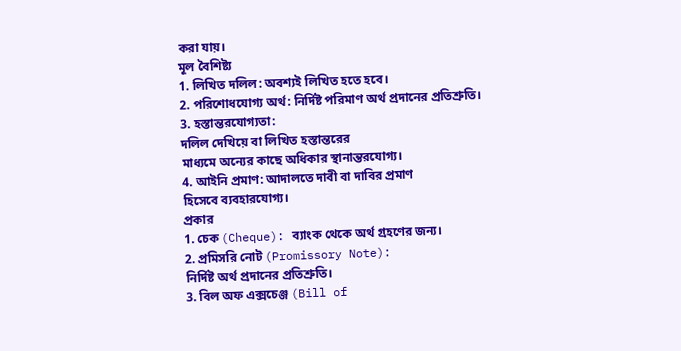করা যায়।
মূল বৈশিষ্ট্য
1. লিখিত দলিল: অবশ্যই লিখিত হতে হবে।
2. পরিশোধযোগ্য অর্থ: নির্দিষ্ট পরিমাণ অর্থ প্রদানের প্রতিশ্রুতি।
3. হস্তান্তরযোগ্যতা:
দলিল দেখিয়ে বা লিখিত হস্তান্তরের
মাধ্যমে অন্যের কাছে অধিকার স্থানান্তরযোগ্য।
4. আইনি প্রমাণ: আদালতে দাবী বা দাবির প্রমাণ
হিসেবে ব্যবহারযোগ্য।
প্রকার
1. চেক (Cheque): ব্যাংক থেকে অর্থ গ্রহণের জন্য।
2. প্রমিসরি নোট (Promissory Note):
নির্দিষ্ট অর্থ প্রদানের প্রতিশ্রুতি।
3. বিল অফ এক্সচেঞ্জ (Bill of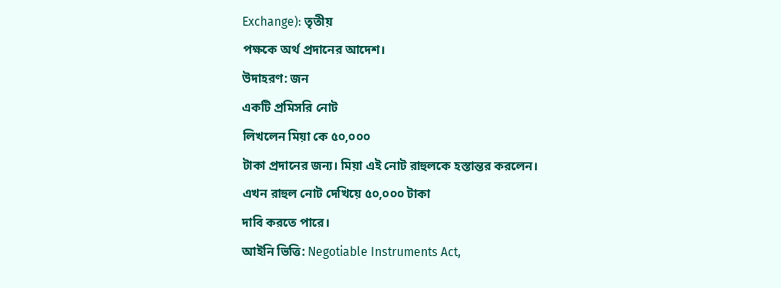Exchange): তৃতীয়
পক্ষকে অর্থ প্রদানের আদেশ।
উদাহরণ: জন
একটি প্রমিসরি নোট
লিখলেন মিয়া কে ৫০,০০০
টাকা প্রদানের জন্য। মিয়া এই নোট রাহুলকে হস্তান্তর করলেন।
এখন রাহুল নোট দেখিয়ে ৫০,০০০ টাকা
দাবি করতে পারে।
আইনি ভিত্তি: Negotiable Instruments Act,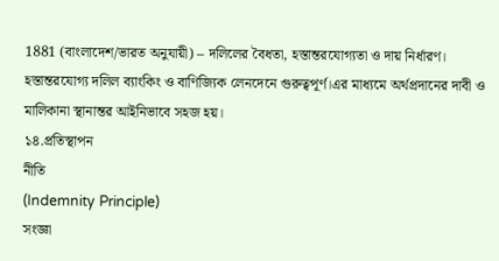1881 (বাংলাদেশ/ভারত অনুযায়ী) – দলিলের বৈধতা, হস্তান্তরযোগ্যতা ও দায় নির্ধারণ।
হস্তান্তরযোগ্য দলিল ব্যাংকিং ও বাণিজ্যিক লেনদেনে গুরুত্বপূর্ণ।এর মাধ্যমে অর্থপ্রদানের দাবী ও মালিকানা স্থানান্তর আইনিভাবে সহজ হয়।
১৪.প্রতিস্থাপন
নীতি
(Indemnity Principle)
সংজ্ঞা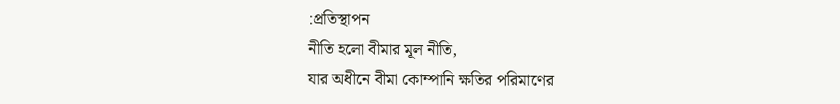:প্রতিস্থাপন
নীতি হলো বীমার মূল নীতি,
যার অধীনে বীমা কোম্পানি ক্ষতির পরিমাণের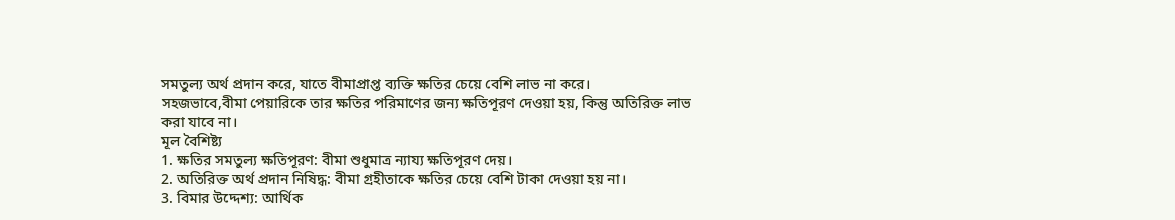সমতুল্য অর্থ প্রদান করে, যাতে বীমাপ্রাপ্ত ব্যক্তি ক্ষতির চেয়ে বেশি লাভ না করে।
সহজভাবে,বীমা পেয়ারিকে তার ক্ষতির পরিমাণের জন্য ক্ষতিপূরণ দেওয়া হয়, কিন্তু অতিরিক্ত লাভ করা যাবে না।
মূল বৈশিষ্ট্য
1. ক্ষতির সমতুল্য ক্ষতিপূরণ: বীমা শুধুমাত্র ন্যায্য ক্ষতিপূরণ দেয়।
2. অতিরিক্ত অর্থ প্রদান নিষিদ্ধ: বীমা গ্রহীতাকে ক্ষতির চেয়ে বেশি টাকা দেওয়া হয় না।
3. বিমার উদ্দেশ্য: আর্থিক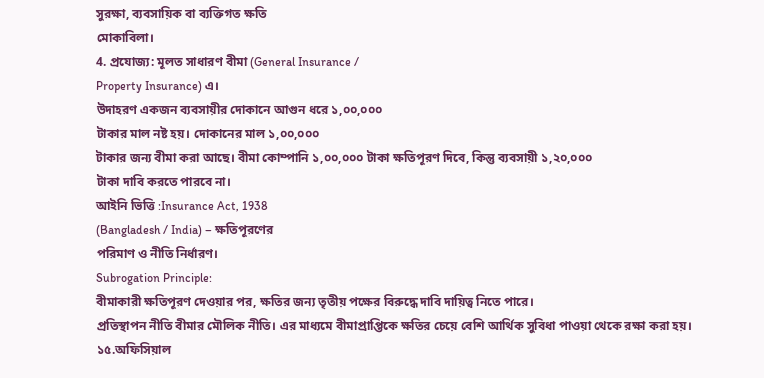সুরক্ষা, ব্যবসায়িক বা ব্যক্তিগত ক্ষতি
মোকাবিলা।
4. প্রযোজ্য: মূলত সাধারণ বীমা (General Insurance /
Property Insurance) এ।
উদাহরণ একজন ব্যবসায়ীর দোকানে আগুন ধরে ১,০০,০০০
টাকার মাল নষ্ট হয়। দোকানের মাল ১,০০,০০০
টাকার জন্য বীমা করা আছে। বীমা কোম্পানি ১,০০,০০০ টাকা ক্ষতিপূরণ দিবে, কিন্তু ব্যবসায়ী ১,২০,০০০
টাকা দাবি করতে পারবে না।
আইনি ভিত্তি :Insurance Act, 1938
(Bangladesh / India) – ক্ষতিপূরণের
পরিমাণ ও নীতি নির্ধারণ।
Subrogation Principle:
বীমাকারী ক্ষতিপূরণ দেওয়ার পর, ক্ষতির জন্য তৃতীয় পক্ষের বিরুদ্ধে দাবি দায়িত্ব নিতে পারে।
প্রতিস্থাপন নীতি বীমার মৌলিক নীতি। এর মাধ্যমে বীমাপ্রাপ্তিকে ক্ষতির চেয়ে বেশি আর্থিক সুবিধা পাওয়া থেকে রক্ষা করা হয়।
১৫.অফিসিয়াল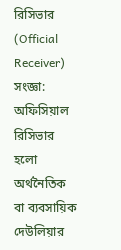রিসিভার
(Official Receiver)
সংজ্ঞা: অফিসিয়াল
রিসিভার হলো অর্থনৈতিক বা ব্যবসায়িক দেউলিয়ার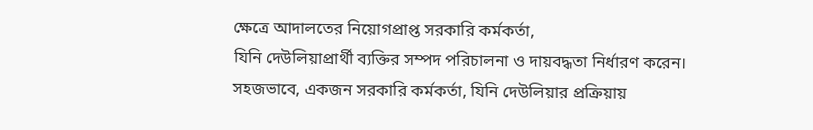ক্ষেত্রে আদালতের নিয়োগপ্রাপ্ত সরকারি কর্মকর্তা,
যিনি দেউলিয়াপ্রার্থী ব্যক্তির সম্পদ পরিচালনা ও দায়বদ্ধতা নির্ধারণ করেন।
সহজভাবে, একজন সরকারি কর্মকর্তা, যিনি দেউলিয়ার প্রক্রিয়ায়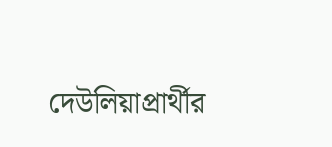দেউলিয়াপ্রার্থীর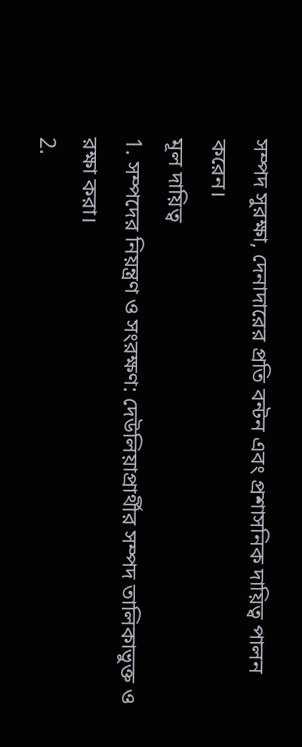সম্পদ সুরক্ষা, দেনাদারের প্রতি বন্টন এবং প্রশাসনিক দায়িত্ব পালন করেন।
মূল দায়িত্ব
1. সম্পদের নিয়ন্ত্রণ ও সংরক্ষণ: দেউলিয়াপ্রার্থীর সম্পদ তালিকাভুক্ত ও রক্ষা করা।
2.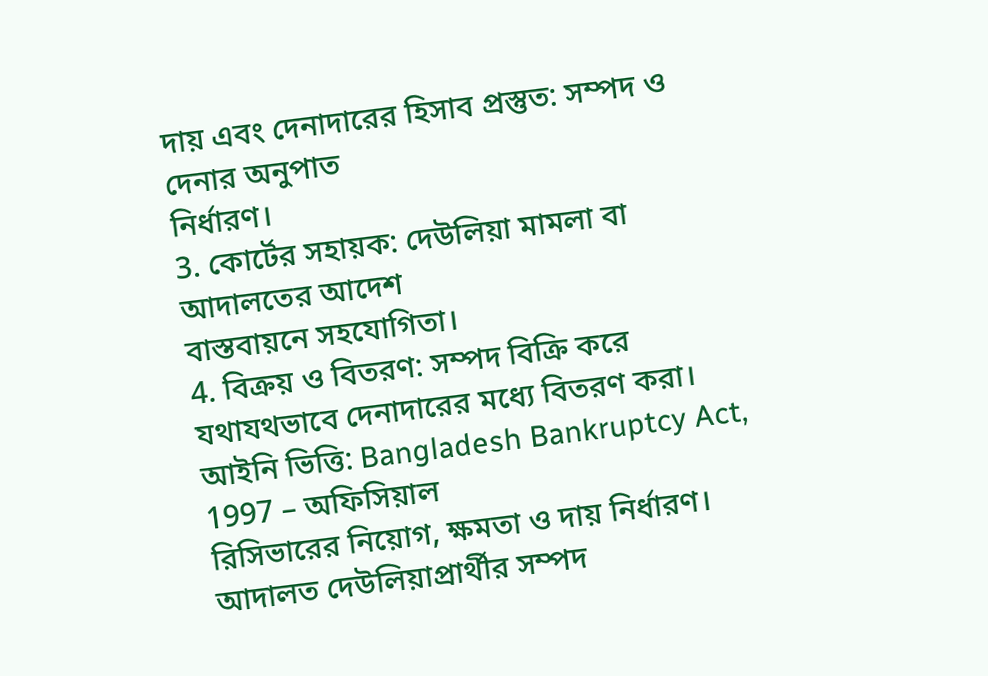দায় এবং দেনাদারের হিসাব প্রস্তুত: সম্পদ ও দেনার অনুপাত
নির্ধারণ।
3. কোর্টের সহায়ক: দেউলিয়া মামলা বা আদালতের আদেশ
বাস্তবায়নে সহযোগিতা।
4. বিক্রয় ও বিতরণ: সম্পদ বিক্রি করে যথাযথভাবে দেনাদারের মধ্যে বিতরণ করা।
আইনি ভিত্তি: Bangladesh Bankruptcy Act,
1997 – অফিসিয়াল
রিসিভারের নিয়োগ, ক্ষমতা ও দায় নির্ধারণ।
আদালত দেউলিয়াপ্রার্থীর সম্পদ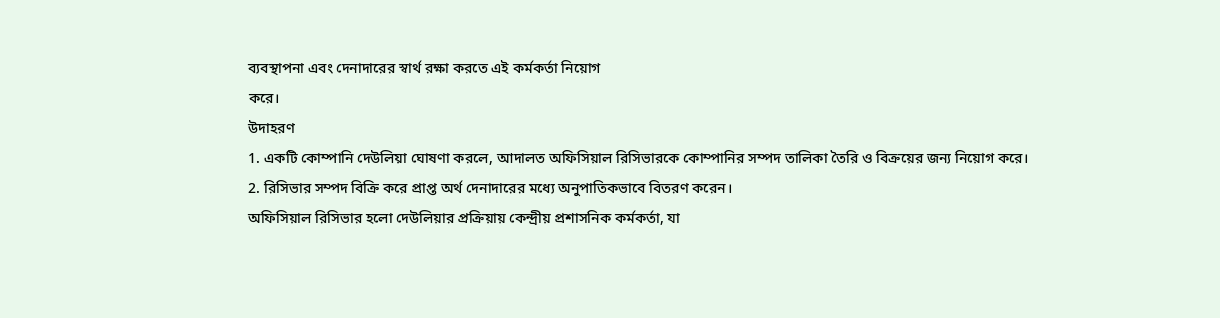ব্যবস্থাপনা এবং দেনাদারের স্বার্থ রক্ষা করতে এই কর্মকর্তা নিয়োগ
করে।
উদাহরণ
1. একটি কোম্পানি দেউলিয়া ঘোষণা করলে, আদালত অফিসিয়াল রিসিভারকে কোম্পানির সম্পদ তালিকা তৈরি ও বিক্রয়ের জন্য নিয়োগ করে।
2. রিসিভার সম্পদ বিক্রি করে প্রাপ্ত অর্থ দেনাদারের মধ্যে অনুপাতিকভাবে বিতরণ করেন।
অফিসিয়াল রিসিভার হলো দেউলিয়ার প্রক্রিয়ায় কেন্দ্রীয় প্রশাসনিক কর্মকর্তা, যা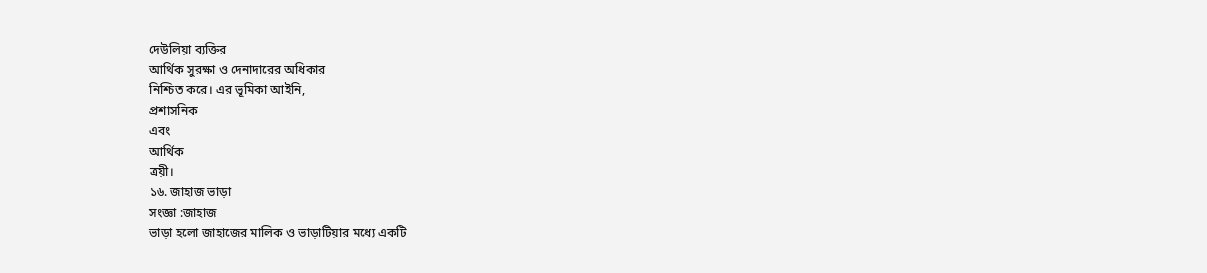দেউলিয়া ব্যক্তির
আর্থিক সুরক্ষা ও দেনাদারের অধিকার
নিশ্চিত করে। এর ভূমিকা আইনি,
প্রশাসনিক
এবং
আর্থিক
ত্রয়ী।
১৬. জাহাজ ভাড়া
সংজ্ঞা :জাহাজ
ভাড়া হলো জাহাজের মালিক ও ভাড়াটিয়ার মধ্যে একটি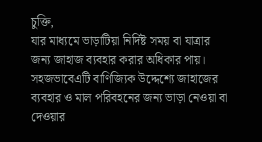চুক্তি,
যার মাধ্যমে ভাড়াটিয়া নির্দিষ্ট সময় বা যাত্রার জন্য জাহাজ ব্যবহার করার অধিকার পায়।
সহজভাবেএটি বাণিজ্যিক উদ্দেশ্যে জাহাজের ব্যবহার ও মাল পরিবহনের জন্য ভাড়া নেওয়া বা দেওয়ার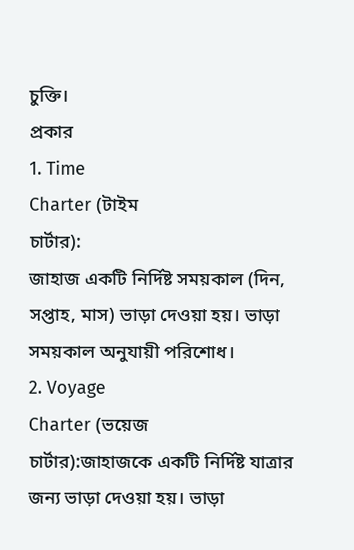চুক্তি।
প্রকার
1. Time
Charter (টাইম
চার্টার):
জাহাজ একটি নির্দিষ্ট সময়কাল (দিন, সপ্তাহ, মাস) ভাড়া দেওয়া হয়। ভাড়া সময়কাল অনুযায়ী পরিশোধ।
2. Voyage
Charter (ভয়েজ
চার্টার):জাহাজকে একটি নির্দিষ্ট যাত্রার জন্য ভাড়া দেওয়া হয়। ভাড়া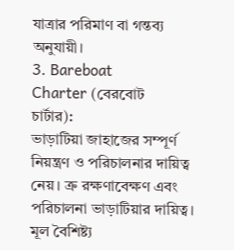যাত্রার পরিমাণ বা গন্তব্য অনুযায়ী।
3. Bareboat
Charter (বেরবোট
চার্টার):
ভাড়াটিয়া জাহাজের সম্পূর্ণ নিয়ন্ত্রণ ও পরিচালনার দায়িত্ব নেয়। ক্র রক্ষণাবেক্ষণ এবং পরিচালনা ভাড়াটিয়ার দায়িত্ব।
মূল বৈশিষ্ট্য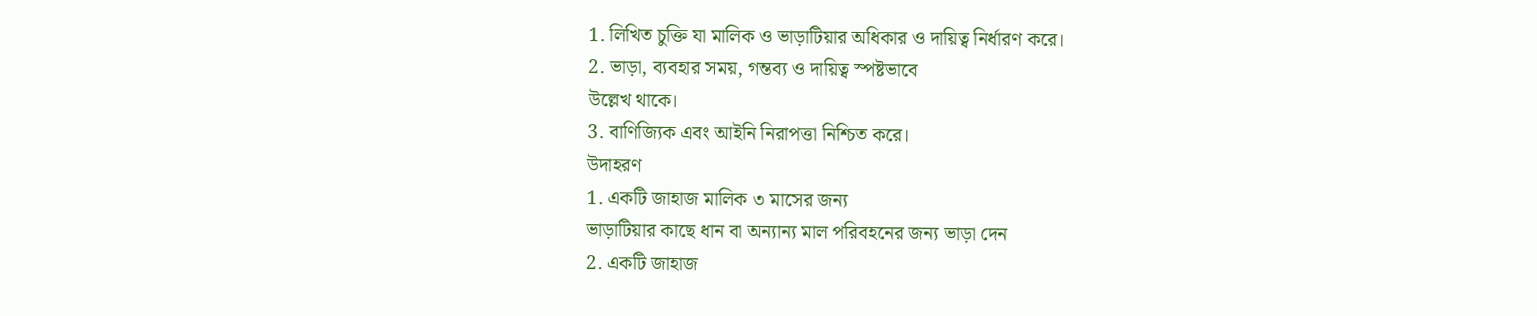1. লিখিত চুক্তি যা মালিক ও ভাড়াটিয়ার অধিকার ও দায়িত্ব নির্ধারণ করে।
2. ভাড়া, ব্যবহার সময়, গন্তব্য ও দায়িত্ব স্পষ্টভাবে
উল্লেখ থাকে।
3. বাণিজ্যিক এবং আইনি নিরাপত্তা নিশ্চিত করে।
উদাহরণ
1. একটি জাহাজ মালিক ৩ মাসের জন্য
ভাড়াটিয়ার কাছে ধান বা অন্যান্য মাল পরিবহনের জন্য ভাড়া দেন
2. একটি জাহাজ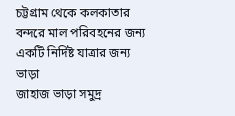চট্টগ্রাম থেকে কলকাতার বন্দরে মাল পরিবহনের জন্য একটি নির্দিষ্ট যাত্রার জন্য ভাড়া
জাহাজ ভাড়া সমুদ্র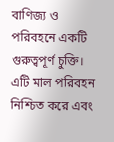বাণিজ্য ও পরিবহনে একটি গুরুত্বপূর্ণ চুক্তি। এটি মাল পরিবহন নিশ্চিত করে এবং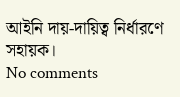আইনি দায়-দায়িত্ব নির্ধারণে সহায়ক।
No comments